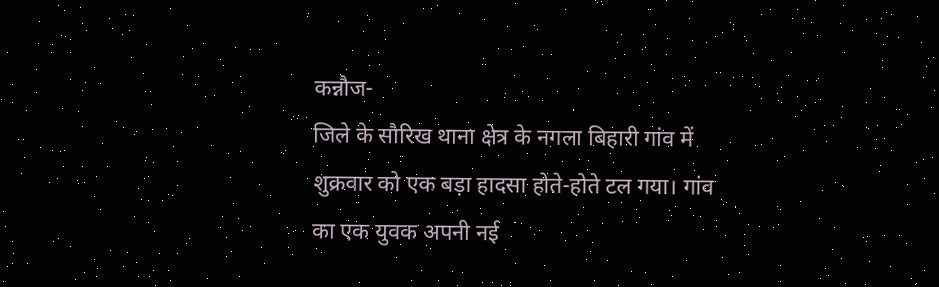कन्नौज-
जिले के सौरिख थाना क्षेत्र के नगला बिहारी गांव में शुक्रवार को एक बड़ा हादसा होते-होते टल गया। गांव का एक युवक अपनी नई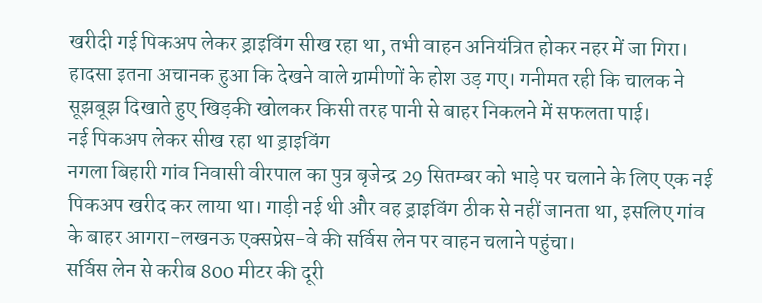खरीदी गई पिकअप लेकर ड्राइविंग सीख रहा था, तभी वाहन अनियंत्रित होकर नहर में जा गिरा। हादसा इतना अचानक हुआ कि देखने वाले ग्रामीणों के होश उड़ गए। गनीमत रही कि चालक ने सूझबूझ दिखाते हुए खिड़की खोलकर किसी तरह पानी से बाहर निकलने में सफलता पाई।
नई पिकअप लेकर सीख रहा था ड्राइविंग
नगला बिहारी गांव निवासी वीरपाल का पुत्र बृजेन्द्र 29 सितम्बर को भाड़े पर चलाने के लिए एक नई पिकअप खरीद कर लाया था। गाड़ी नई थी और वह ड्राइविंग ठीक से नहीं जानता था, इसलिए गांव के बाहर आगरा-लखनऊ एक्सप्रेस-वे की सर्विस लेन पर वाहन चलाने पहुंचा।
सर्विस लेन से करीब 800 मीटर की दूरी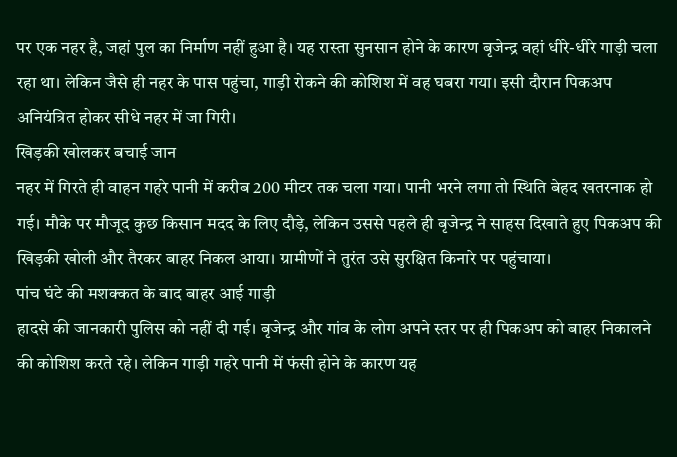पर एक नहर है, जहां पुल का निर्माण नहीं हुआ है। यह रास्ता सुनसान होने के कारण बृजेन्द्र वहां धीरे-धीरे गाड़ी चला रहा था। लेकिन जैसे ही नहर के पास पहुंचा, गाड़ी रोकने की कोशिश में वह घबरा गया। इसी दौरान पिकअप अनियंत्रित होकर सीधे नहर में जा गिरी।
खिड़की खोलकर बचाई जान
नहर में गिरते ही वाहन गहरे पानी में करीब 200 मीटर तक चला गया। पानी भरने लगा तो स्थिति बेहद खतरनाक हो गई। मौके पर मौजूद कुछ किसान मदद के लिए दौड़े, लेकिन उससे पहले ही बृजेन्द्र ने साहस दिखाते हुए पिकअप की खिड़की खोली और तैरकर बाहर निकल आया। ग्रामीणों ने तुरंत उसे सुरक्षित किनारे पर पहुंचाया।
पांच घंटे की मशक्कत के बाद बाहर आई गाड़ी
हादसे की जानकारी पुलिस को नहीं दी गई। बृजेन्द्र और गांव के लोग अपने स्तर पर ही पिकअप को बाहर निकालने की कोशिश करते रहे। लेकिन गाड़ी गहरे पानी में फंसी होने के कारण यह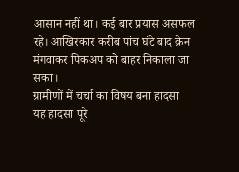आसान नहीं था। कई बार प्रयास असफल रहे। आखिरकार करीब पांच घंटे बाद क्रेन मंगवाकर पिकअप को बाहर निकाला जा सका।
ग्रामीणों में चर्चा का विषय बना हादसा
यह हादसा पूरे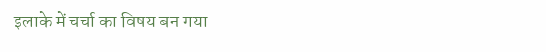इलाके में चर्चा का विषय बन गया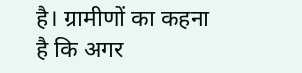है। ग्रामीणों का कहना है कि अगर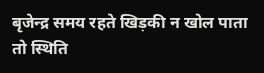बृजेन्द्र समय रहते खिड़की न खोल पाता तो स्थिति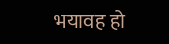भयावह हो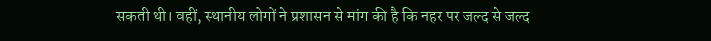सकती थी। वहीं, स्थानीय लोगों ने प्रशासन से मांग की है कि नहर पर जल्द से जल्द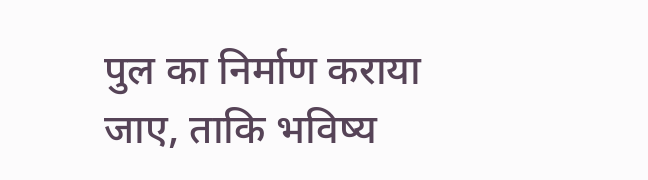पुल का निर्माण कराया जाए, ताकि भविष्य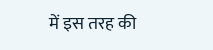में इस तरह की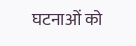घटनाओं को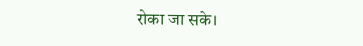रोका जा सके।